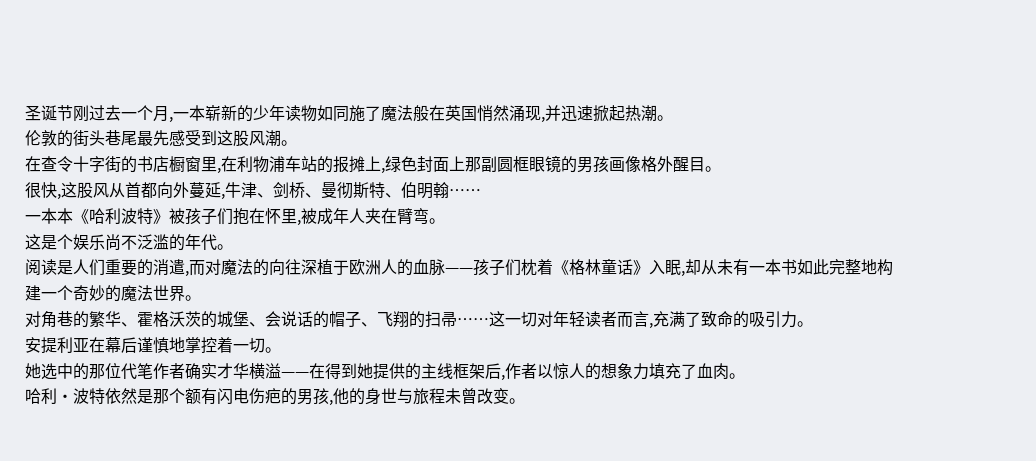圣诞节刚过去一个月,一本崭新的少年读物如同施了魔法般在英国悄然涌现,并迅速掀起热潮。
伦敦的街头巷尾最先感受到这股风潮。
在查令十字街的书店橱窗里,在利物浦车站的报摊上,绿色封面上那副圆框眼镜的男孩画像格外醒目。
很快,这股风从首都向外蔓延,牛津、剑桥、曼彻斯特、伯明翰……
一本本《哈利波特》被孩子们抱在怀里,被成年人夹在臂弯。
这是个娱乐尚不泛滥的年代。
阅读是人们重要的消遣,而对魔法的向往深植于欧洲人的血脉——孩子们枕着《格林童话》入眠,却从未有一本书如此完整地构建一个奇妙的魔法世界。
对角巷的繁华、霍格沃茨的城堡、会说话的帽子、飞翔的扫帚……这一切对年轻读者而言,充满了致命的吸引力。
安提利亚在幕后谨慎地掌控着一切。
她选中的那位代笔作者确实才华横溢——在得到她提供的主线框架后,作者以惊人的想象力填充了血肉。
哈利·波特依然是那个额有闪电伤疤的男孩,他的身世与旅程未曾改变。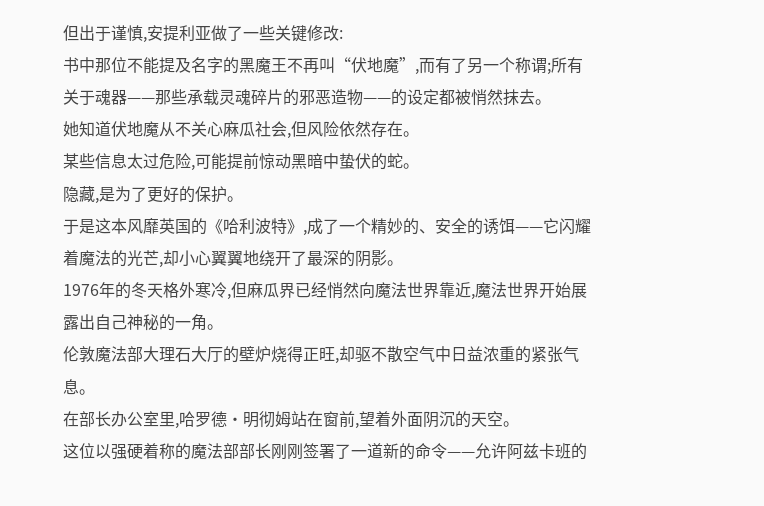但出于谨慎,安提利亚做了一些关键修改:
书中那位不能提及名字的黑魔王不再叫“伏地魔”,而有了另一个称谓;所有关于魂器——那些承载灵魂碎片的邪恶造物——的设定都被悄然抹去。
她知道伏地魔从不关心麻瓜社会,但风险依然存在。
某些信息太过危险,可能提前惊动黑暗中蛰伏的蛇。
隐藏,是为了更好的保护。
于是这本风靡英国的《哈利波特》,成了一个精妙的、安全的诱饵——它闪耀着魔法的光芒,却小心翼翼地绕开了最深的阴影。
1976年的冬天格外寒冷,但麻瓜界已经悄然向魔法世界靠近,魔法世界开始展露出自己神秘的一角。
伦敦魔法部大理石大厅的壁炉烧得正旺,却驱不散空气中日益浓重的紧张气息。
在部长办公室里,哈罗德·明彻姆站在窗前,望着外面阴沉的天空。
这位以强硬着称的魔法部部长刚刚签署了一道新的命令——允许阿兹卡班的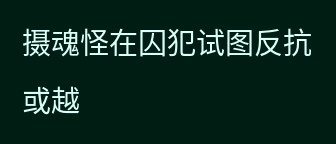摄魂怪在囚犯试图反抗或越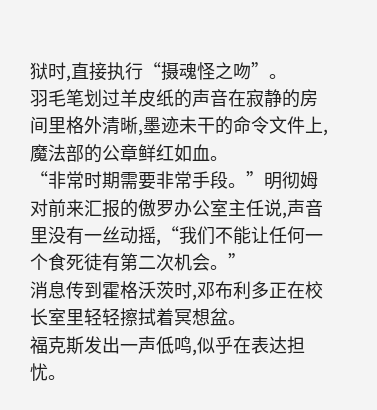狱时,直接执行“摄魂怪之吻”。
羽毛笔划过羊皮纸的声音在寂静的房间里格外清晰,墨迹未干的命令文件上,魔法部的公章鲜红如血。
“非常时期需要非常手段。”明彻姆对前来汇报的傲罗办公室主任说,声音里没有一丝动摇,“我们不能让任何一个食死徒有第二次机会。”
消息传到霍格沃茨时,邓布利多正在校长室里轻轻擦拭着冥想盆。
福克斯发出一声低鸣,似乎在表达担忧。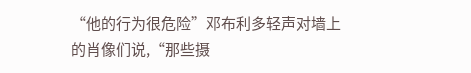“他的行为很危险”邓布利多轻声对墙上的肖像们说,“那些摄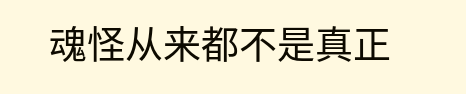魂怪从来都不是真正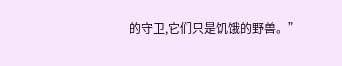的守卫,它们只是饥饿的野兽。”